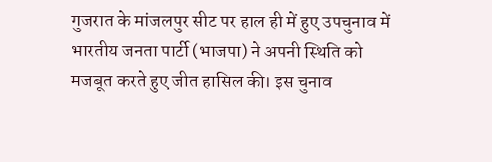गुजरात के मांजलपुर सीट पर हाल ही में हुए उपचुनाव में भारतीय जनता पार्टी (भाजपा) ने अपनी स्थिति को मजबूत करते हुए जीत हासिल की। इस चुनाव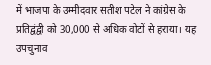में भाजपा के उम्मीदवार सतीश पटेल ने कांग्रेस के प्रतिद्वंद्वी को 30,000 से अधिक वोटों से हराया। यह उपचुनाव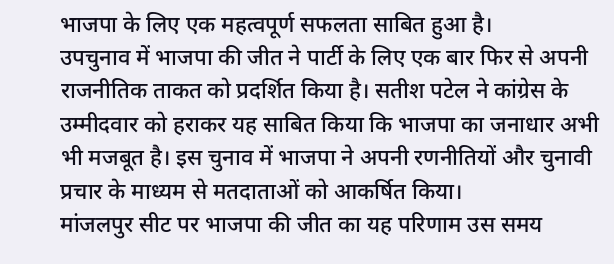भाजपा के लिए एक महत्वपूर्ण सफलता साबित हुआ है।
उपचुनाव में भाजपा की जीत ने पार्टी के लिए एक बार फिर से अपनी राजनीतिक ताकत को प्रदर्शित किया है। सतीश पटेल ने कांग्रेस के उम्मीदवार को हराकर यह साबित किया कि भाजपा का जनाधार अभी भी मजबूत है। इस चुनाव में भाजपा ने अपनी रणनीतियों और चुनावी प्रचार के माध्यम से मतदाताओं को आकर्षित किया।
मांजलपुर सीट पर भाजपा की जीत का यह परिणाम उस समय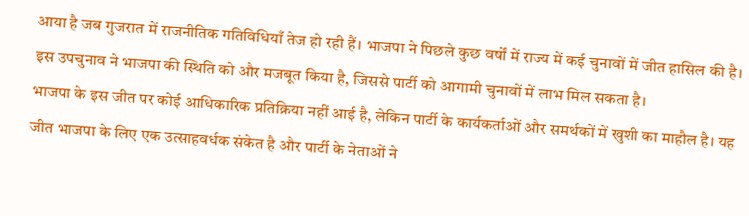आया है जब गुजरात में राजनीतिक गतिविधियाँ तेज हो रही हैं। भाजपा ने पिछले कुछ वर्षों में राज्य में कई चुनावों में जीत हासिल की है। इस उपचुनाव ने भाजपा की स्थिति को और मजबूत किया है, जिससे पार्टी को आगामी चुनावों में लाभ मिल सकता है।
भाजपा के इस जीत पर कोई आधिकारिक प्रतिक्रिया नहीं आई है, लेकिन पार्टी के कार्यकर्ताओं और समर्थकों में खुशी का माहौल है। यह जीत भाजपा के लिए एक उत्साहवर्धक संकेत है और पार्टी के नेताओं ने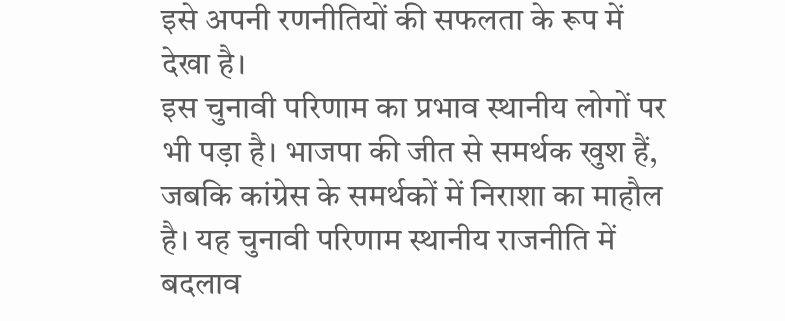इसे अपनी रणनीतियों की सफलता के रूप में देखा है।
इस चुनावी परिणाम का प्रभाव स्थानीय लोगों पर भी पड़ा है। भाजपा की जीत से समर्थक खुश हैं, जबकि कांग्रेस के समर्थकों में निराशा का माहौल है। यह चुनावी परिणाम स्थानीय राजनीति में बदलाव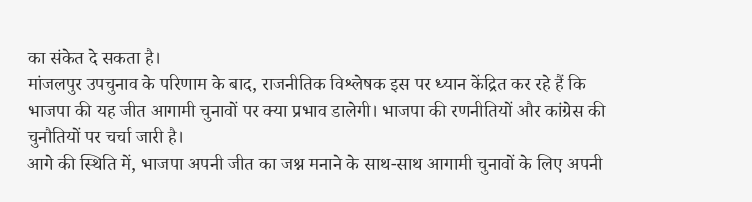का संकेत दे सकता है।
मांजलपुर उपचुनाव के परिणाम के बाद, राजनीतिक विश्लेषक इस पर ध्यान केंद्रित कर रहे हैं कि भाजपा की यह जीत आगामी चुनावों पर क्या प्रभाव डालेगी। भाजपा की रणनीतियों और कांग्रेस की चुनौतियों पर चर्चा जारी है।
आगे की स्थिति में, भाजपा अपनी जीत का जश्न मनाने के साथ-साथ आगामी चुनावों के लिए अपनी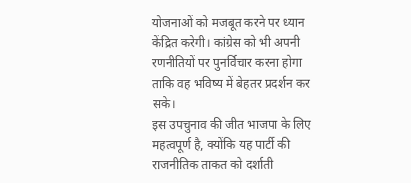योजनाओं को मजबूत करने पर ध्यान केंद्रित करेगी। कांग्रेस को भी अपनी रणनीतियों पर पुनर्विचार करना होगा ताकि वह भविष्य में बेहतर प्रदर्शन कर सके।
इस उपचुनाव की जीत भाजपा के लिए महत्वपूर्ण है, क्योंकि यह पार्टी की राजनीतिक ताकत को दर्शाती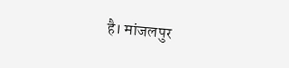है। मांजलपुर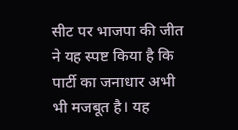सीट पर भाजपा की जीत ने यह स्पष्ट किया है कि पार्टी का जनाधार अभी भी मजबूत है। यह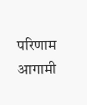परिणाम आगामी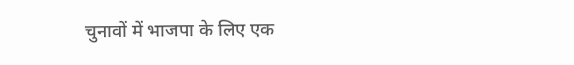चुनावों में भाजपा के लिए एक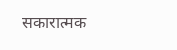सकारात्मक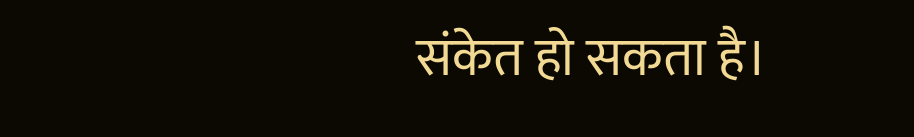संकेत हो सकता है।